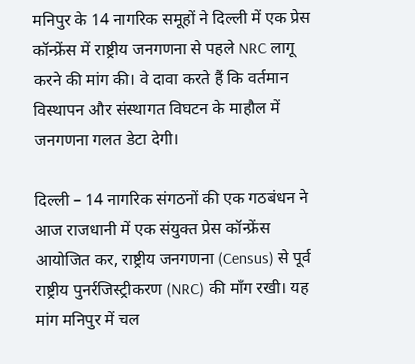मनिपुर के 14 नागरिक समूहों ने दिल्ली में एक प्रेस कॉन्फ्रेंस में राष्ट्रीय जनगणना से पहले NRC लागू करने की मांग की। वे दावा करते हैं कि वर्तमान विस्थापन और संस्थागत विघटन के माहौल में जनगणना गलत डेटा देगी।

दिल्ली – 14 नागरिक संगठनों की एक गठबंधन ने आज राजधानी में एक संयुक्त प्रेस कॉन्फ्रेंस आयोजित कर, राष्ट्रीय जनगणना (Census) से पूर्व राष्ट्रीय पुनर्रजिस्ट्रीकरण (NRC) की माँग रखी। यह मांग मनिपुर में चल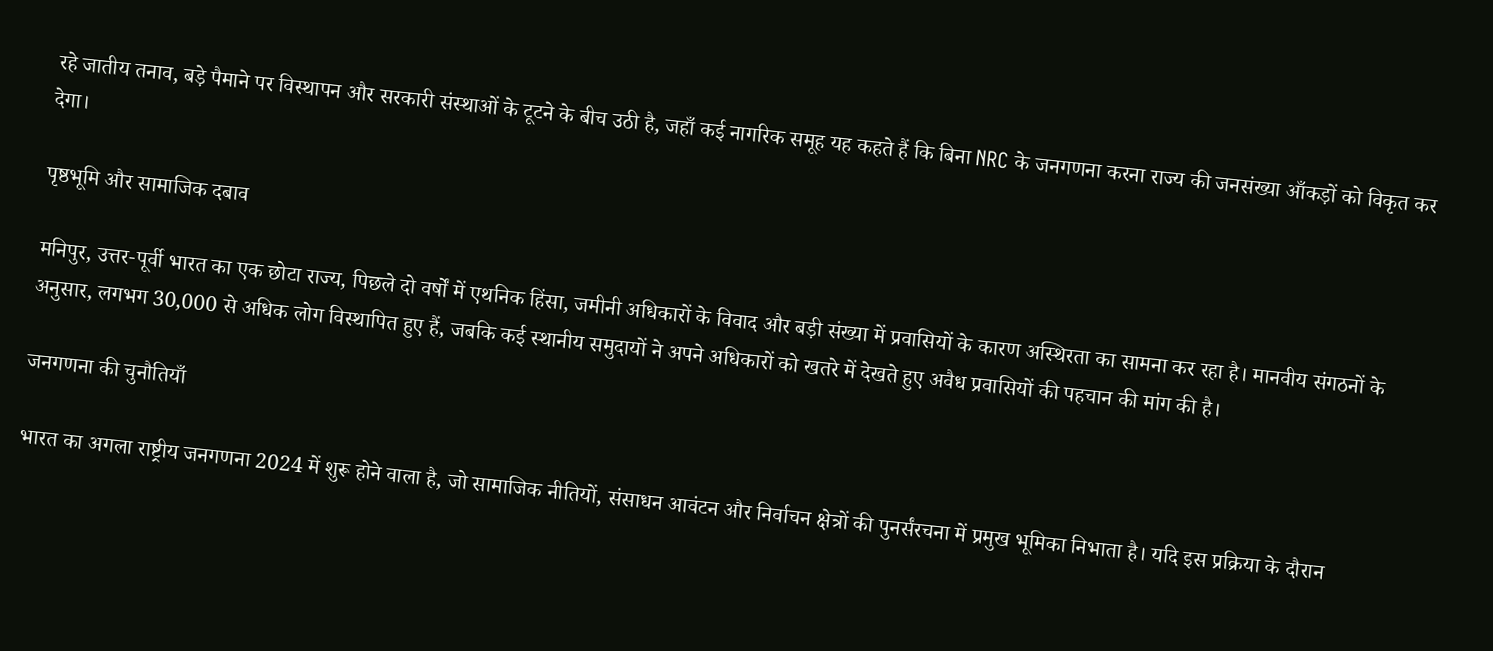रहे जातीय तनाव, बड़े पैमाने पर विस्थापन और सरकारी संस्थाओं के टूटने के बीच उठी है, जहाँ कई नागरिक समूह यह कहते हैं कि बिना NRC के जनगणना करना राज्य की जनसंख्या आँकड़ों को विकृत कर देगा।

पृष्ठभूमि और सामाजिक दबाव

मनिपुर, उत्तर‑पूर्वी भारत का एक छोटा राज्य, पिछले दो वर्षों में एथनिक हिंसा, जमीनी अधिकारों के विवाद और बड़ी संख्या में प्रवासियों के कारण अस्थिरता का सामना कर रहा है। मानवीय संगठनों के अनुसार, लगभग 30,000 से अधिक लोग विस्थापित हुए हैं, जबकि कई स्थानीय समुदायों ने अपने अधिकारों को खतरे में देखते हुए अवैध प्रवासियों की पहचान की मांग की है।

जनगणना की चुनौतियाँ

भारत का अगला राष्ट्रीय जनगणना 2024 में शुरू होने वाला है, जो सामाजिक नीतियों, संसाधन आवंटन और निर्वाचन क्षेत्रों की पुनर्संरचना में प्रमुख भूमिका निभाता है। यदि इस प्रक्रिया के दौरान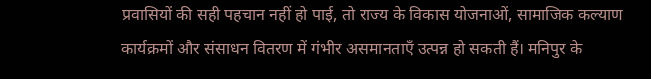प्रवासियों की सही पहचान नहीं हो पाई, तो राज्य के विकास योजनाओं, सामाजिक कल्याण कार्यक्रमों और संसाधन वितरण में गंभीर असमानताएँ उत्पन्न हो सकती हैं। मनिपुर के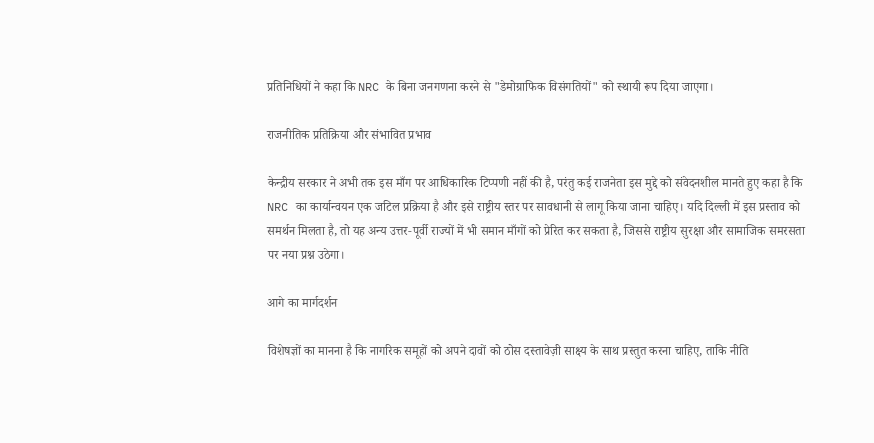प्रतिनिधियों ने कहा कि NRC के बिना जनगणना करने से "डेमोग्राफिक विसंगतियों" को स्थायी रूप दिया जाएगा।

राजनीतिक प्रतिक्रिया और संभावित प्रभाव

केन्द्रीय सरकार ने अभी तक इस माँग पर आधिकारिक टिप्पणी नहीं की है, परंतु कई राजनेता इस मुद्दे को संवेदनशील मानते हुए कहा है कि NRC का कार्यान्वयन एक जटिल प्रक्रिया है और इसे राष्ट्रीय स्तर पर सावधानी से लागू किया जाना चाहिए। यदि दिल्ली में इस प्रस्ताव को समर्थन मिलता है, तो यह अन्य उत्तर‑पूर्वी राज्यों में भी समान माँगों को प्रेरित कर सकता है, जिससे राष्ट्रीय सुरक्षा और सामाजिक समरसता पर नया प्रश्न उठेगा।

आगे का मार्गदर्शन

विशेषज्ञों का मानना है कि नागरिक समूहों को अपने दावों को ठोस दस्तावेज़ी साक्ष्य के साथ प्रस्तुत करना चाहिए, ताकि नीति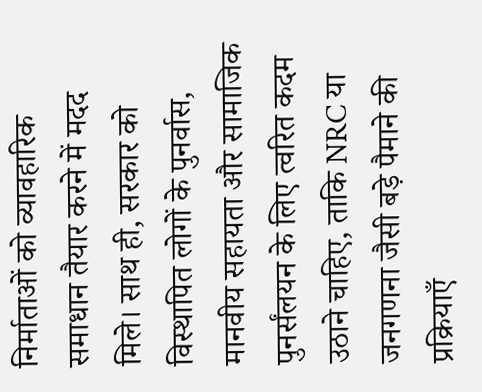निर्माताओं को व्यावहारिक समाधान तैयार करने में मदद मिले। साथ ही, सरकार को विस्थापित लोगों के पुनर्वास, मानवीय सहायता और सामाजिक पुनर्संलयन के लिए त्वरित कदम उठाने चाहिए, ताकि NRC या जनगणना जैसी बड़े पैमाने की प्रक्रियाएँ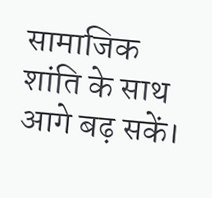सामाजिक शांति के साथ आगे बढ़ सकें।